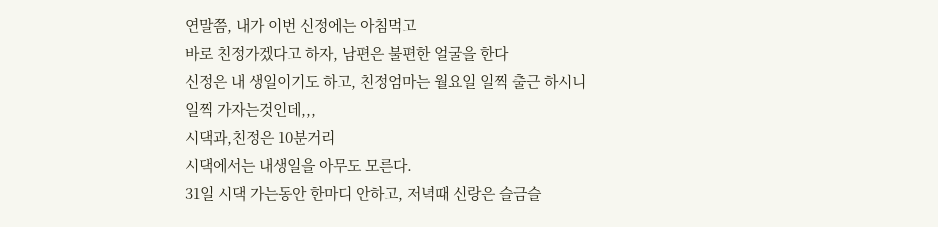연말쯤, 내가 이번 신정에는 아침먹고
바로 친정가겠다고 하자, 남편은 불편한 얼굴을 한다
신정은 내 생일이기도 하고, 친정엄마는 월요일 일찍 출근 하시니
일찍 가자는것인데,,,
시댁과,친정은 10분거리
시댁에서는 내생일을 아무도 모른다.
31일 시댁 가는동안 한마디 안하고, 저녁때 신랑은 슬금슬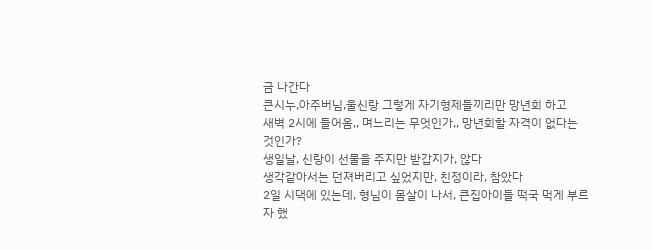금 나간다
큰시누,아주버님,울신랑 그렇게 자기형제들끼리만 망년회 하고
새벽 2시에 들어옴,, 며느리는 무엇인가,, 망년회할 자격이 없다는 것인가?
생일날, 신랑이 선물을 주지만 받갑지가, 않다
생각같아서는 던져버리고 싶었지만, 친정이라, 참았다
2일 시댁에 있는데, 형님이 몸살이 나서, 큰집아이들 떡국 먹게 부르자 했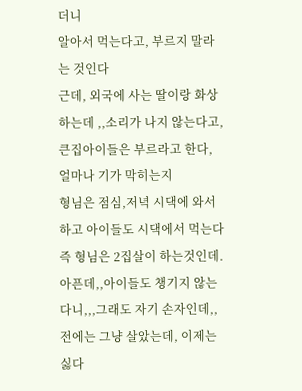더니
알아서 먹는다고, 부르지 말라는 것인다
근데, 외국에 사는 딸이랑 화상 하는데 ,,소리가 나지 않는다고,
큰집아이들은 부르라고 한다, 얼마나 기가 막히는지
형님은 점심,저녁 시댁에 와서 하고 아이들도 시댁에서 먹는다
즉 형님은 2집살이 하는것인데. 아픈데,,아이들도 챙기지 않는다니,,,그래도 자기 손자인데,,
전에는 그냥 살았는데, 이제는 싫다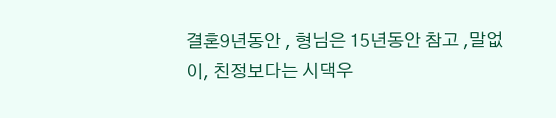결혼9년동안 , 형님은 15년동안 참고 ,말없이, 친정보다는 시댁우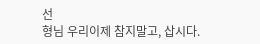선
형님 우리이제 참지말고, 삽시다.